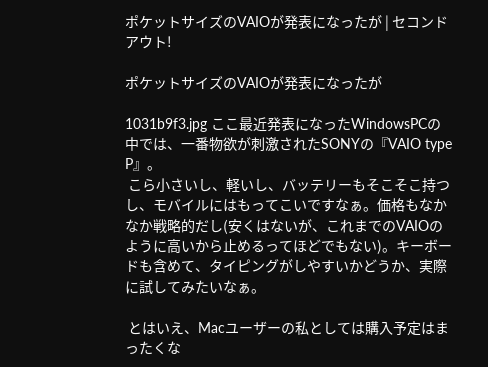ポケットサイズのVAIOが発表になったが | セコンドアウト!

ポケットサイズのVAIOが発表になったが

1031b9f3.jpg ここ最近発表になったWindowsPCの中では、一番物欲が刺激されたSONYの『VAIO type P』。
 こら小さいし、軽いし、バッテリーもそこそこ持つし、モバイルにはもってこいですなぁ。価格もなかなか戦略的だし(安くはないが、これまでのVAIOのように高いから止めるってほどでもない)。キーボードも含めて、タイピングがしやすいかどうか、実際に試してみたいなぁ。

 とはいえ、Macユーザーの私としては購入予定はまったくな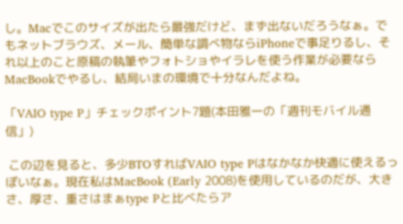し。Macでこのサイズが出たら最強だけど、まず出ないだろうなぁ。でもネットブラウズ、メール、簡単な調べ物ならiPhoneで事足りるし、それ以上のこと原稿の執筆やフォトショやイラレを使う作業が必要ならMacBookでやるし、結局いまの環境で十分なんだよね。

「VAIO type P」チェックポイント7題(本田雅一の「週刊モバイル通信」)

 この辺を見ると、多少BTOすればVAIO type Pはなかなか快適に使えるっぽいなぁ。現在私はMacBook (Early 2008)を使用しているのだが、大きさ、厚さ、重さはまぁtype Pと比べたらア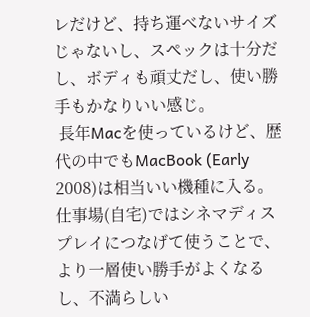レだけど、持ち運べないサイズじゃないし、スペックは十分だし、ボディも頑丈だし、使い勝手もかなりいい感じ。
 長年Macを使っているけど、歴代の中でもMacBook (Early 2008)は相当いい機種に入る。仕事場(自宅)ではシネマディスプレイにつなげて使うことで、より一層使い勝手がよくなるし、不満らしい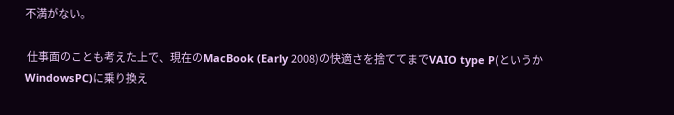不満がない。

 仕事面のことも考えた上で、現在のMacBook (Early 2008)の快適さを捨ててまでVAIO type P(というかWindowsPC)に乗り換え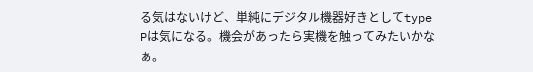る気はないけど、単純にデジタル機器好きとしてtype Pは気になる。機会があったら実機を触ってみたいかなぁ。